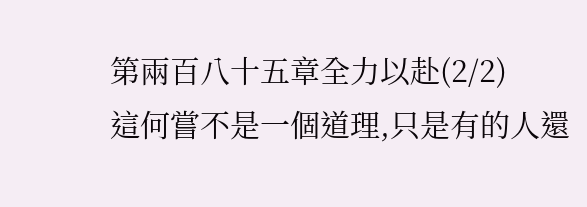第兩百八十五章全力以赴(2/2)
這何嘗不是一個道理,只是有的人還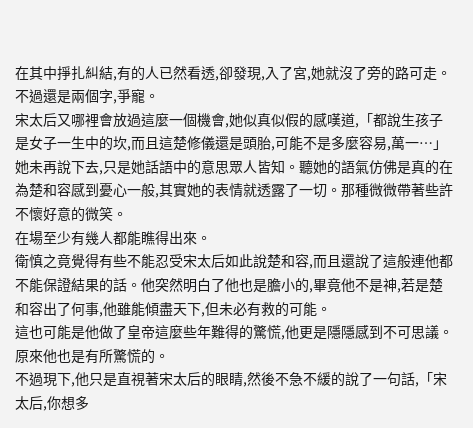在其中掙扎糾結,有的人已然看透,卻發現,入了宮,她就沒了旁的路可走。
不過還是兩個字,爭寵。
宋太后又哪裡會放過這麼一個機會,她似真似假的感嘆道,「都說生孩子是女子一生中的坎,而且這楚修儀還是頭胎,可能不是多麼容易,萬一…」
她未再說下去,只是她話語中的意思眾人皆知。聽她的語氣仿佛是真的在為楚和容感到憂心一般,其實她的表情就透露了一切。那種微微帶著些許不懷好意的微笑。
在場至少有幾人都能瞧得出來。
衛慎之竟覺得有些不能忍受宋太后如此說楚和容,而且還說了這般連他都不能保證結果的話。他突然明白了他也是膽小的,畢竟他不是神,若是楚和容出了何事,他雖能傾盡天下,但未必有救的可能。
這也可能是他做了皇帝這麼些年難得的驚慌,他更是隱隱感到不可思議。原來他也是有所驚慌的。
不過現下,他只是直視著宋太后的眼睛,然後不急不緩的說了一句話,「宋太后,你想多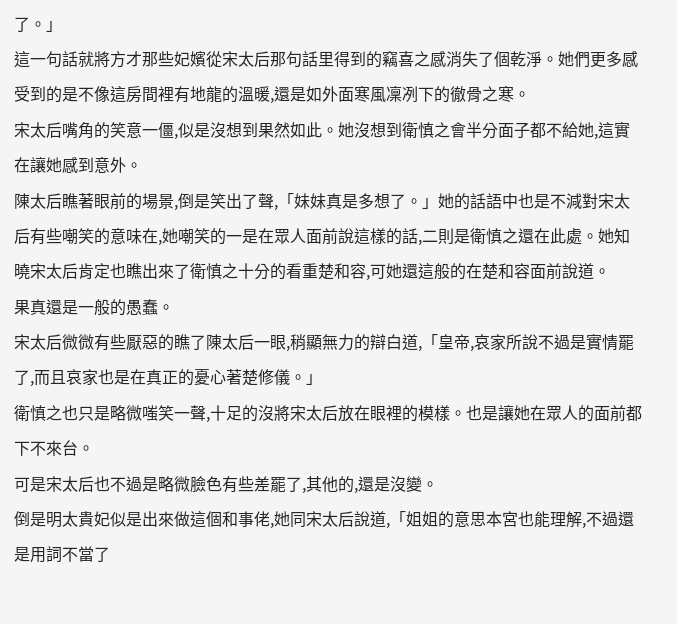了。」
這一句話就將方才那些妃嬪從宋太后那句話里得到的竊喜之感消失了個乾淨。她們更多感受到的是不像這房間裡有地龍的溫暖,還是如外面寒風凜冽下的徹骨之寒。
宋太后嘴角的笑意一僵,似是沒想到果然如此。她沒想到衛慎之會半分面子都不給她,這實在讓她感到意外。
陳太后瞧著眼前的場景,倒是笑出了聲,「妹妹真是多想了。」她的話語中也是不減對宋太后有些嘲笑的意味在,她嘲笑的一是在眾人面前說這樣的話,二則是衛慎之還在此處。她知曉宋太后肯定也瞧出來了衛慎之十分的看重楚和容,可她還這般的在楚和容面前說道。
果真還是一般的愚蠢。
宋太后微微有些厭惡的瞧了陳太后一眼,稍顯無力的辯白道,「皇帝,哀家所說不過是實情罷了,而且哀家也是在真正的憂心著楚修儀。」
衛慎之也只是略微嗤笑一聲,十足的沒將宋太后放在眼裡的模樣。也是讓她在眾人的面前都下不來台。
可是宋太后也不過是略微臉色有些差罷了,其他的,還是沒變。
倒是明太貴妃似是出來做這個和事佬,她同宋太后說道,「姐姐的意思本宮也能理解,不過還是用詞不當了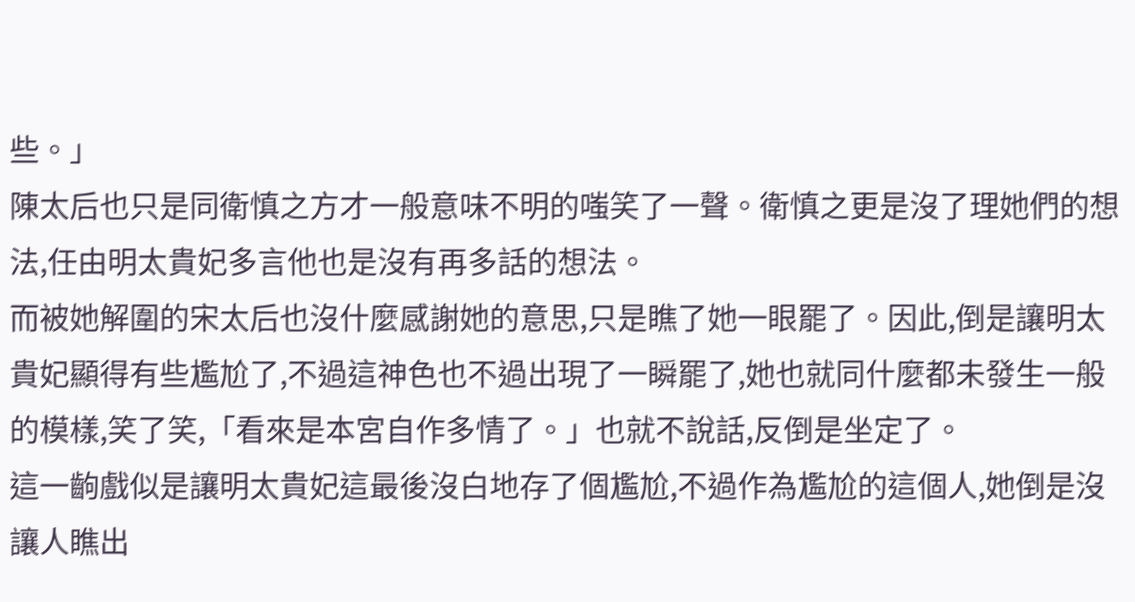些。」
陳太后也只是同衛慎之方才一般意味不明的嗤笑了一聲。衛慎之更是沒了理她們的想法,任由明太貴妃多言他也是沒有再多話的想法。
而被她解圍的宋太后也沒什麼感謝她的意思,只是瞧了她一眼罷了。因此,倒是讓明太貴妃顯得有些尷尬了,不過這神色也不過出現了一瞬罷了,她也就同什麼都未發生一般的模樣,笑了笑,「看來是本宮自作多情了。」也就不說話,反倒是坐定了。
這一齣戲似是讓明太貴妃這最後沒白地存了個尷尬,不過作為尷尬的這個人,她倒是沒讓人瞧出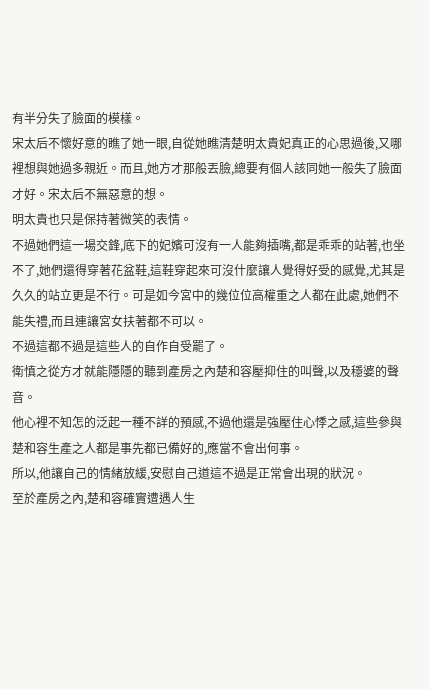有半分失了臉面的模樣。
宋太后不懷好意的瞧了她一眼,自從她瞧清楚明太貴妃真正的心思過後,又哪裡想與她過多親近。而且,她方才那般丟臉,總要有個人該同她一般失了臉面才好。宋太后不無惡意的想。
明太貴也只是保持著微笑的表情。
不過她們這一場交鋒,底下的妃嬪可沒有一人能夠插嘴,都是乖乖的站著,也坐不了,她們還得穿著花盆鞋,這鞋穿起來可沒什麼讓人覺得好受的感覺,尤其是久久的站立更是不行。可是如今宮中的幾位位高權重之人都在此處,她們不能失禮,而且連讓宮女扶著都不可以。
不過這都不過是這些人的自作自受罷了。
衛慎之從方才就能隱隱的聽到產房之內楚和容壓抑住的叫聲,以及穩婆的聲音。
他心裡不知怎的泛起一種不詳的預感,不過他還是強壓住心悸之感,這些參與楚和容生產之人都是事先都已備好的,應當不會出何事。
所以,他讓自己的情緒放緩,安慰自己道這不過是正常會出現的狀況。
至於產房之內,楚和容確實遭遇人生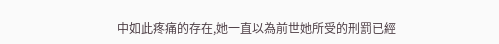中如此疼痛的存在,她一直以為前世她所受的刑罰已經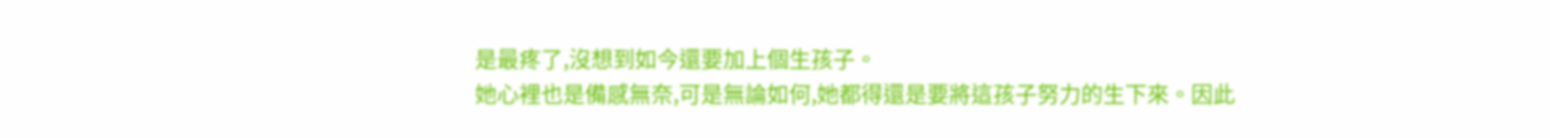是最疼了,沒想到如今還要加上個生孩子。
她心裡也是備感無奈,可是無論如何,她都得還是要將這孩子努力的生下來。因此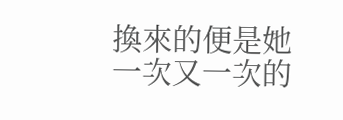換來的便是她一次又一次的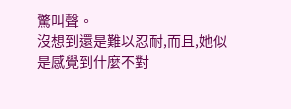驚叫聲。
沒想到還是難以忍耐,而且,她似是感覺到什麼不對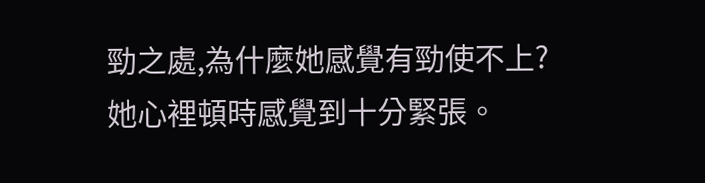勁之處,為什麼她感覺有勁使不上?
她心裡頓時感覺到十分緊張。